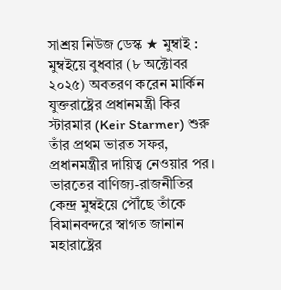সাশ্রয় নিউজ ডেস্ক ★ মুম্বাই : মুম্বইয়ে বুধবার (৮ অক্টোবর ২০২৫) অবতরণ করেন মার্কিন যুক্তরাষ্ট্রের প্রধানমন্ত্রী কির স্টারমার (Keir Starmer) শুরু তাঁর প্রথম ভারত সফর, প্রধানমন্ত্রীর দায়িত্ব নেওয়ার পর। ভারতের বাণিজ্য-রাজনীতির কেন্দ্র মুম্বইয়ে পৌঁছে তাঁকে বিমানবন্দরে স্বাগত জানান মহারাষ্ট্রের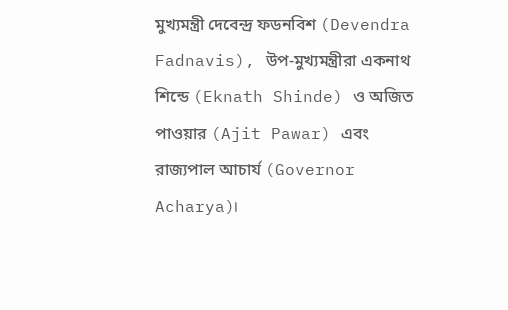মুখ্যমন্ত্রী দেবেন্দ্র ফডনবিশ (Devendra Fadnavis), উপ-মুখ্যমন্ত্রীরা একনাথ শিন্ডে (Eknath Shinde) ও অজিত পাওয়ার (Ajit Pawar) এবং রাজ্যপাল আচার্য (Governor Acharya)।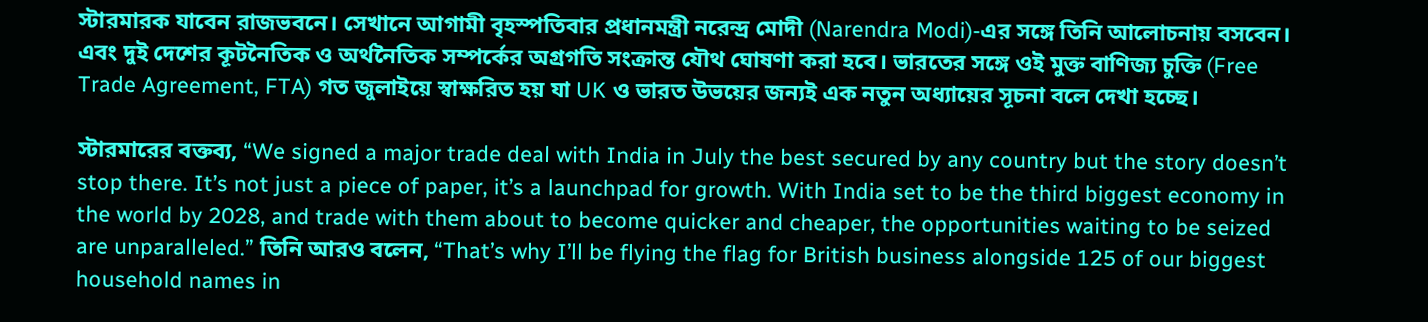স্টারমারক যাবেন রাজভবনে। সেখানে আগামী বৃহস্পতিবার প্রধানমন্ত্রী নরেন্দ্র মোদী (Narendra Modi)-এর সঙ্গে তিনি আলোচনায় বসবেন। এবং দুই দেশের কূটনৈতিক ও অর্থনৈতিক সম্পর্কের অগ্রগতি সংক্রান্ত যৌথ ঘোষণা করা হবে। ভারতের সঙ্গে ওই মুক্ত বাণিজ্য চুক্তি (Free Trade Agreement, FTA) গত জুলাইয়ে স্বাক্ষরিত হয় যা UK ও ভারত উভয়ের জন্যই এক নতুন অধ্যায়ের সূচনা বলে দেখা হচ্ছে।

স্টারমারের বক্তব্য, “We signed a major trade deal with India in July the best secured by any country but the story doesn’t stop there. It’s not just a piece of paper, it’s a launchpad for growth. With India set to be the third biggest economy in the world by 2028, and trade with them about to become quicker and cheaper, the opportunities waiting to be seized are unparalleled.” তিনি আরও বলেন, “That’s why I’ll be flying the flag for British business alongside 125 of our biggest household names in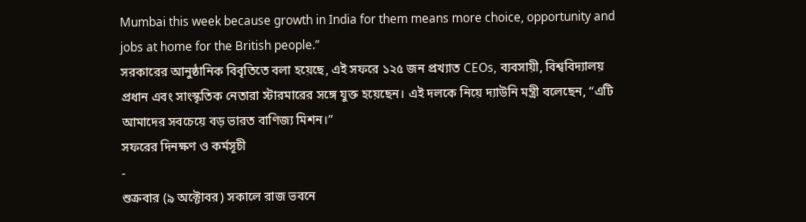Mumbai this week because growth in India for them means more choice, opportunity and jobs at home for the British people.”
সরকারের আনুষ্ঠানিক বিবৃতিতে বলা হয়েছে, এই সফরে ১২৫ জন প্রখ্যাত CEOs, ব্যবসায়ী, বিশ্ববিদ্যালয় প্রধান এবং সাংস্কৃতিক নেতারা স্টারমারের সঙ্গে যুক্ত হয়েছেন। এই দলকে নিয়ে দ্যাউনি মন্ত্রী বলেছেন, “এটি আমাদের সবচেয়ে বড় ভারত বাণিজ্য মিশন।”
সফরের দিনক্ষণ ও কর্মসূচী
-
শুক্রবার (৯ অক্টোবর) সকালে রাজ ভবনে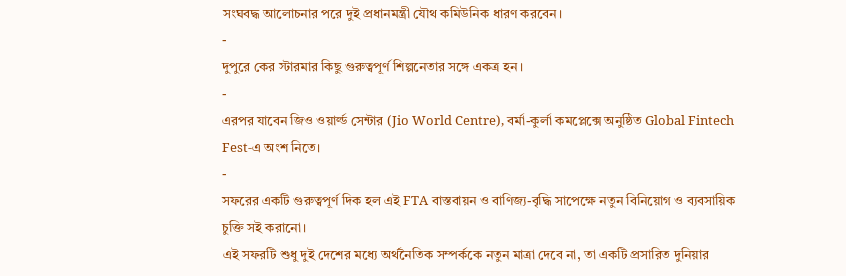সংঘবদ্ধ আলোচনার পরে দুই প্রধানমন্ত্রী যৌথ কমিউনিক ধারণ করবেন।
-
দুপুরে কের স্টারমার কিছু গুরুত্বপূর্ণ শিল্পনেতার সঙ্গে একত্র হন।
-
এরপর যাবেন জিও ওয়ার্ল্ড সেন্টার (Jio World Centre), বর্মা-কুর্লা কমপ্লেক্সে অনুষ্ঠিত Global Fintech Fest-এ অংশ নিতে।
-
সফরের একটি গুরুত্বপূর্ণ দিক হল এই FTA বাস্তবায়ন ও বাণিজ্য-বৃদ্ধি সাপেক্ষে নতুন বিনিয়োগ ও ব্যবসায়িক চুক্তি সই করানো।
এই সফরটি শুধু দুই দেশের মধ্যে অর্থনৈতিক সম্পর্ককে নতুন মাত্রা দেবে না, তা একটি প্রসারিত দুনিয়ার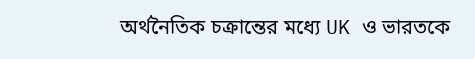অর্থনৈতিক চক্রান্তের মধ্যে UK ও ভারতকে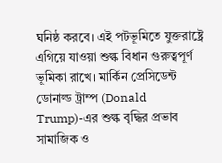ঘনিষ্ঠ করবে। এই পটভূমিতে যুক্তরাষ্ট্রে এগিয়ে যাওয়া শুল্ক বিধান গুরুত্বপূর্ণ ভূমিকা রাখে। মার্কিন প্রেসিডেন্ট ডোনাল্ড ট্রাম্প (Donald Trump)-এর শুল্ক বৃদ্ধির প্রভাব সামাজিক ও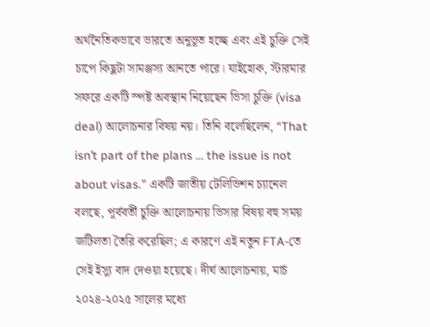অর্থনৈতিকভাবে ভারতে অনুভূত হচ্ছে এবং এই চুক্তি সেই চাপে কিছুটা সামঞ্জস্য আনতে পারে। যাইহোক, স্টারমার সফরে একটি স্পষ্ট অবস্থান নিয়েছেন ভিসা চুক্তি (visa deal) আলোচনার বিষয় নয়। তিনি বলেছিলেন, “That isn’t part of the plans … the issue is not about visas.” একটি জাতীয় টেলিভিশন চ্যানেল বলছে, পূর্ববর্তী চুক্তি আলোচনায় ভিসার বিষয় বহু সময় জটিলতা তৈরি করেছিল; এ কারণে এই নতুন FTA-তে সেই ইস্যু বাদ দেওয়া হয়েছে। দীর্ঘ আলোচনায়, মার্চ ২০২৪-২০২৫ সালের মধ্যে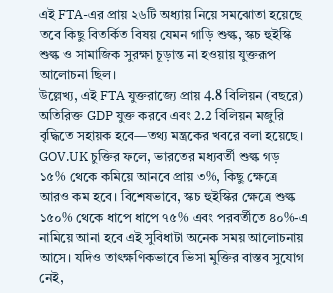এই FTA-এর প্রায় ২৬টি অধ্যায় নিয়ে সমঝোতা হয়েছে তবে কিছু বিতর্কিত বিষয় যেমন গাড়ি শুল্ক, স্কচ হুইস্কি শুল্ক ও সামাজিক সুরক্ষা চূড়ান্ত না হওয়ায় যুক্তরূপ আলোচনা ছিল।
উল্লেখ্য, এই FTA যুক্তরাজ্যে প্রায় 4.8 বিলিয়ন (বছরে) অতিরিক্ত GDP যুক্ত করবে এবং 2.2 বিলিয়ন মজুরি বৃদ্ধিতে সহায়ক হবে—তথ্য মন্ত্রকের খবরে বলা হয়েছে। GOV.UK চুক্তির ফলে, ভারতের মধ্যবর্তী শুল্ক গড় ১৫% থেকে কমিয়ে আনবে প্রায় ৩%, কিছু ক্ষেত্রে আরও কম হবে। বিশেষভাবে, স্কচ হুইস্কির ক্ষেত্রে শুল্ক ১৫০% থেকে ধাপে ধাপে ৭৫% এবং পরবর্তীতে ৪০%-এ নামিয়ে আনা হবে এই সুবিধাটা অনেক সময় আলোচনায় আসে। যদিও তাৎক্ষণিকভাবে ভিসা মুক্তির বাস্তব সুযোগ নেই,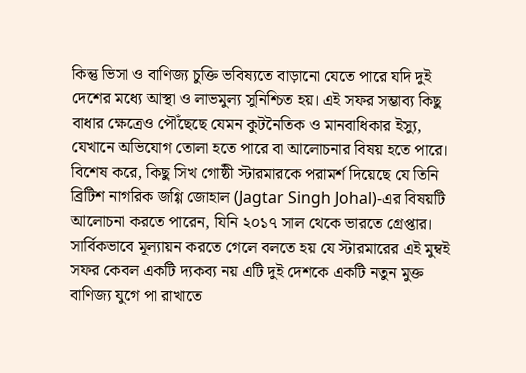কিন্তু ভিসা ও বাণিজ্য চুক্তি ভবিষ্যতে বাড়ানো যেতে পারে যদি দুই দেশের মধ্যে আস্থা ও লাভমুল্য সুনিশ্চিত হয়। এই সফর সম্ভাব্য কিছু বাধার ক্ষেত্রেও পৌঁছেছে যেমন কুটনৈতিক ও মানবাধিকার ইস্যু, যেখানে অভিযোগ তোলা হতে পারে বা আলোচনার বিষয় হতে পারে। বিশেষ করে, কিছু সিখ গোষ্ঠী স্টারমারকে পরামর্শ দিয়েছে যে তিনি ব্রিটিশ নাগরিক জগ্গি জোহাল (Jagtar Singh Johal)-এর বিষয়টি আলোচনা করতে পারেন, যিনি ২০১৭ সাল থেকে ভারতে গ্রেপ্তার।
সার্বিকভাবে মূল্যায়ন করতে গেলে বলতে হয় যে স্টারমারের এই মুম্বই সফর কেবল একটি দ্যকব্য নয় এটি দুই দেশকে একটি নতুন মুক্ত বাণিজ্য যুগে পা রাখাতে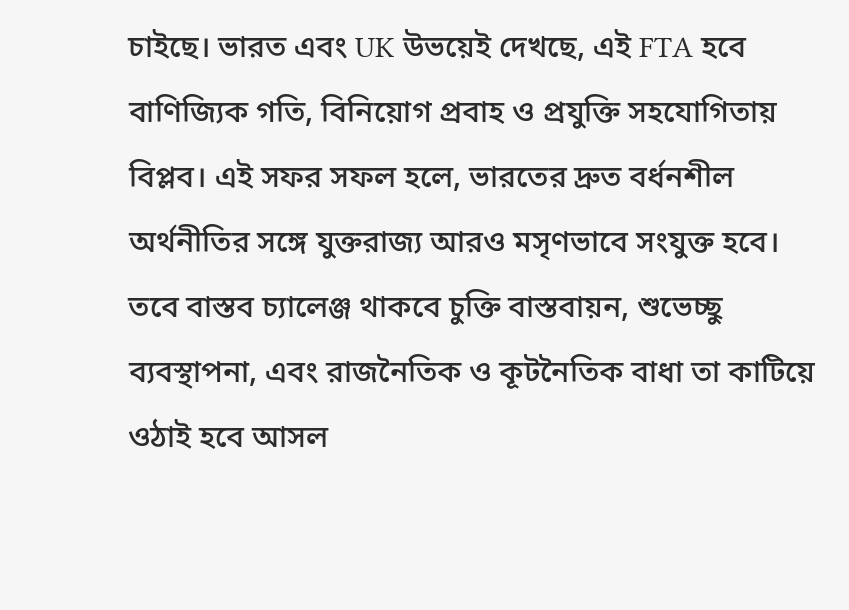চাইছে। ভারত এবং UK উভয়েই দেখছে, এই FTA হবে বাণিজ্যিক গতি, বিনিয়োগ প্রবাহ ও প্রযুক্তি সহযোগিতায় বিপ্লব। এই সফর সফল হলে, ভারতের দ্রুত বর্ধনশীল অর্থনীতির সঙ্গে যুক্তরাজ্য আরও মসৃণভাবে সংযুক্ত হবে। তবে বাস্তব চ্যালেঞ্জ থাকবে চুক্তি বাস্তবায়ন, শুভেচ্ছু ব্যবস্থাপনা, এবং রাজনৈতিক ও কূটনৈতিক বাধা তা কাটিয়ে ওঠাই হবে আসল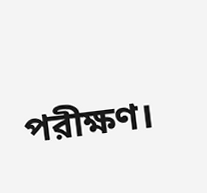পরীক্ষণ।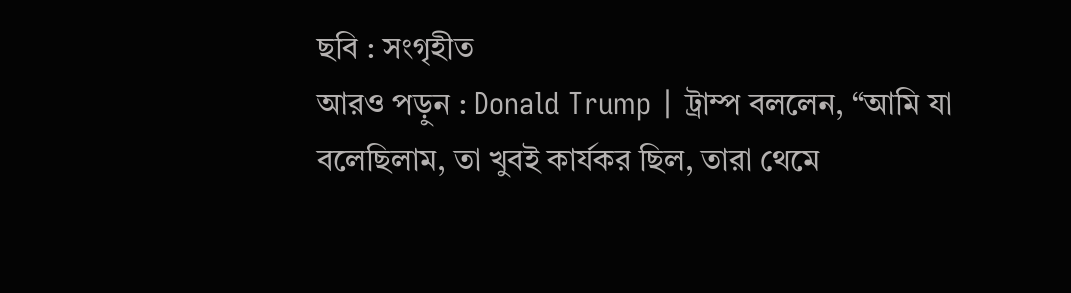ছবি : সংগৃহীত
আরও পড়ুন : Donald Trump | ট্রাম্প বললেন, “আমি যা বলেছিলাম, তা খুবই কার্যকর ছিল, তারা থেমে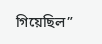গিয়েছিল”